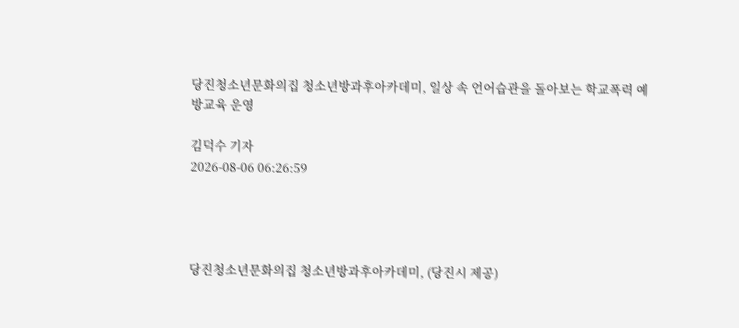당진청소년문화의집 청소년방과후아카데미, 일상 속 언어습관을 돌아보는 학교폭력 예방교육 운영

김덕수 기자
2026-08-06 06:26:59




당진청소년문화의집 청소년방과후아카데미, (당진시 제공)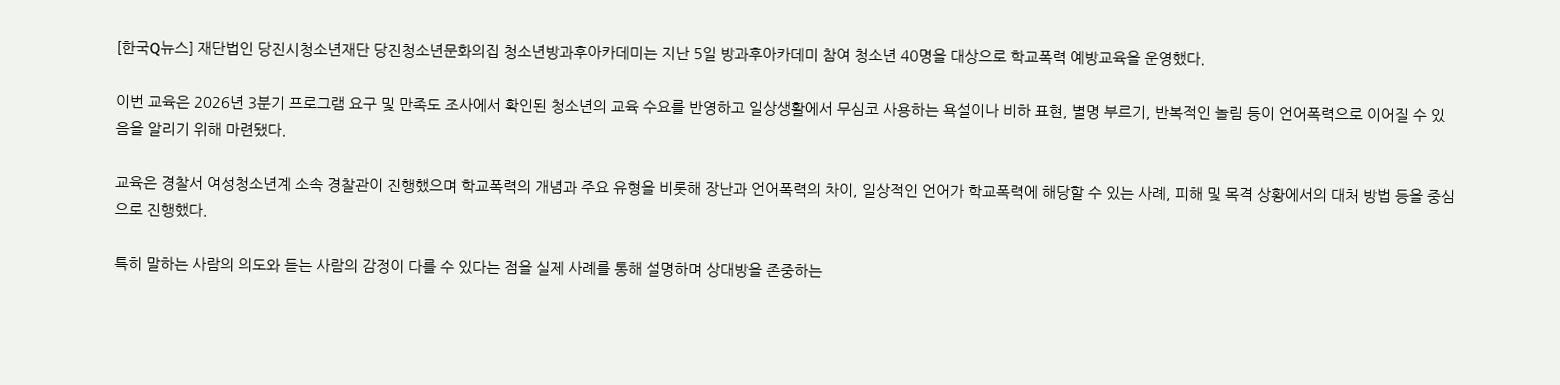[한국Q뉴스] 재단법인 당진시청소년재단 당진청소년문화의집 청소년방과후아카데미는 지난 5일 방과후아카데미 참여 청소년 40명을 대상으로 학교폭력 예방교육을 운영했다.

이번 교육은 2026년 3분기 프로그램 요구 및 만족도 조사에서 확인된 청소년의 교육 수요를 반영하고 일상생활에서 무심코 사용하는 욕설이나 비하 표현, 별명 부르기, 반복적인 놀림 등이 언어폭력으로 이어질 수 있음을 알리기 위해 마련됐다.

교육은 경찰서 여성청소년계 소속 경찰관이 진행했으며 학교폭력의 개념과 주요 유형을 비롯해 장난과 언어폭력의 차이, 일상적인 언어가 학교폭력에 해당할 수 있는 사례, 피해 및 목격 상황에서의 대처 방법 등을 중심으로 진행했다.

특히 말하는 사람의 의도와 듣는 사람의 감정이 다를 수 있다는 점을 실제 사례를 통해 설명하며 상대방을 존중하는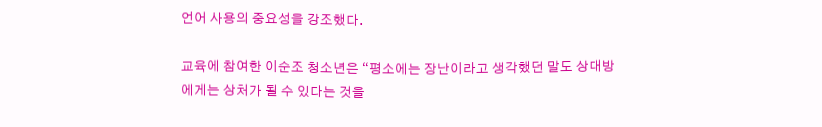언어 사용의 중요성을 강조했다.

교육에 참여한 이순조 청소년은 “평소에는 장난이라고 생각했던 말도 상대방에게는 상처가 될 수 있다는 것을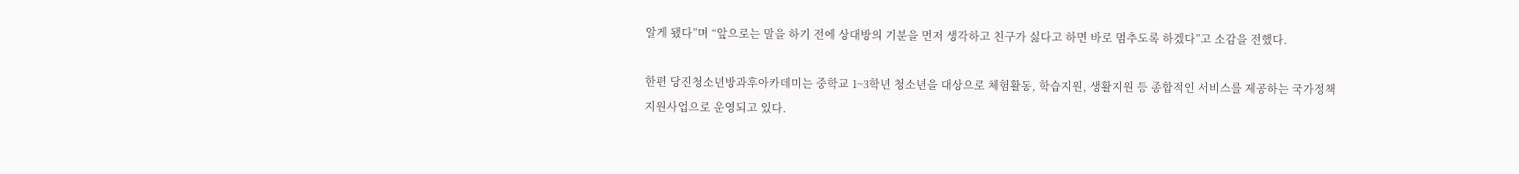알게 됐다”며 “앞으로는 말을 하기 전에 상대방의 기분을 먼저 생각하고 친구가 싫다고 하면 바로 멈추도록 하겠다”고 소감을 전했다.

한편 당진청소년방과후아카데미는 중학교 1~3학년 청소년을 대상으로 체험활동, 학습지원, 생활지원 등 종합적인 서비스를 제공하는 국가정책지원사업으로 운영되고 있다.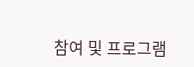참여 및 프로그램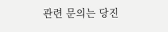관련 문의는 당진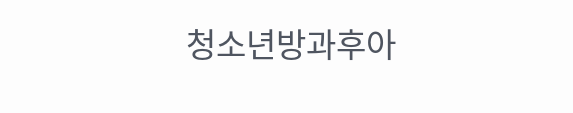청소년방과후아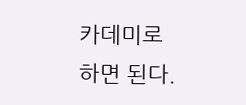카데미로 하면 된다.